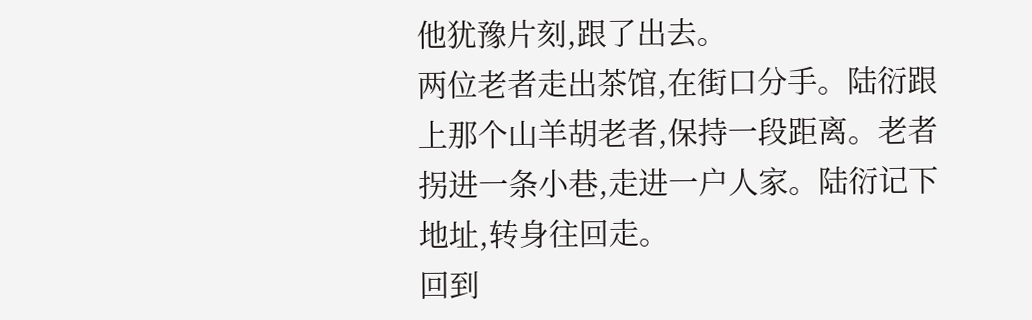他犹豫片刻,跟了出去。
两位老者走出茶馆,在街口分手。陆衍跟上那个山羊胡老者,保持一段距离。老者拐进一条小巷,走进一户人家。陆衍记下地址,转身往回走。
回到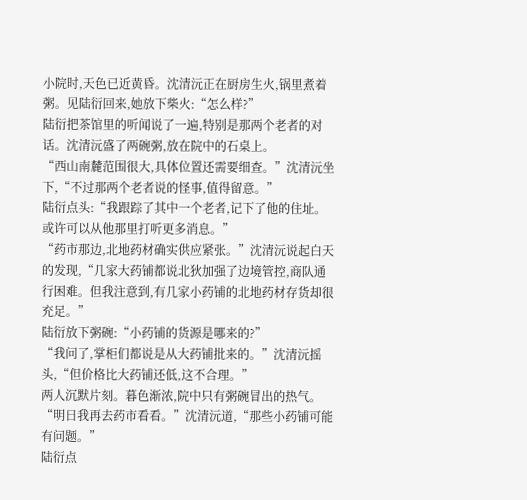小院时,天色已近黄昏。沈清沅正在厨房生火,锅里煮着粥。见陆衍回来,她放下柴火:“怎么样?”
陆衍把茶馆里的听闻说了一遍,特别是那两个老者的对话。沈清沅盛了两碗粥,放在院中的石桌上。
“西山南麓范围很大,具体位置还需要细查。”沈清沅坐下,“不过那两个老者说的怪事,值得留意。”
陆衍点头:“我跟踪了其中一个老者,记下了他的住址。或许可以从他那里打听更多消息。”
“药市那边,北地药材确实供应紧张。”沈清沅说起白天的发现,“几家大药铺都说北狄加强了边境管控,商队通行困难。但我注意到,有几家小药铺的北地药材存货却很充足。”
陆衍放下粥碗:“小药铺的货源是哪来的?”
“我问了,掌柜们都说是从大药铺批来的。”沈清沅摇头,“但价格比大药铺还低,这不合理。”
两人沉默片刻。暮色渐浓,院中只有粥碗冒出的热气。
“明日我再去药市看看。”沈清沅道,“那些小药铺可能有问题。”
陆衍点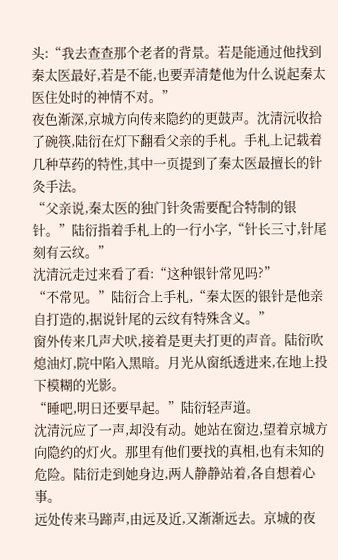头:“我去查查那个老者的背景。若是能通过他找到秦太医最好,若是不能,也要弄清楚他为什么说起秦太医住处时的神情不对。”
夜色渐深,京城方向传来隐约的更鼓声。沈清沅收拾了碗筷,陆衍在灯下翻看父亲的手札。手札上记载着几种草药的特性,其中一页提到了秦太医最擅长的针灸手法。
“父亲说,秦太医的独门针灸需要配合特制的银针。”陆衍指着手札上的一行小字,“针长三寸,针尾刻有云纹。”
沈清沅走过来看了看:“这种银针常见吗?”
“不常见。”陆衍合上手札,“秦太医的银针是他亲自打造的,据说针尾的云纹有特殊含义。”
窗外传来几声犬吠,接着是更夫打更的声音。陆衍吹熄油灯,院中陷入黑暗。月光从窗纸透进来,在地上投下模糊的光影。
“睡吧,明日还要早起。”陆衍轻声道。
沈清沅应了一声,却没有动。她站在窗边,望着京城方向隐约的灯火。那里有他们要找的真相,也有未知的危险。陆衍走到她身边,两人静静站着,各自想着心事。
远处传来马蹄声,由远及近,又渐渐远去。京城的夜